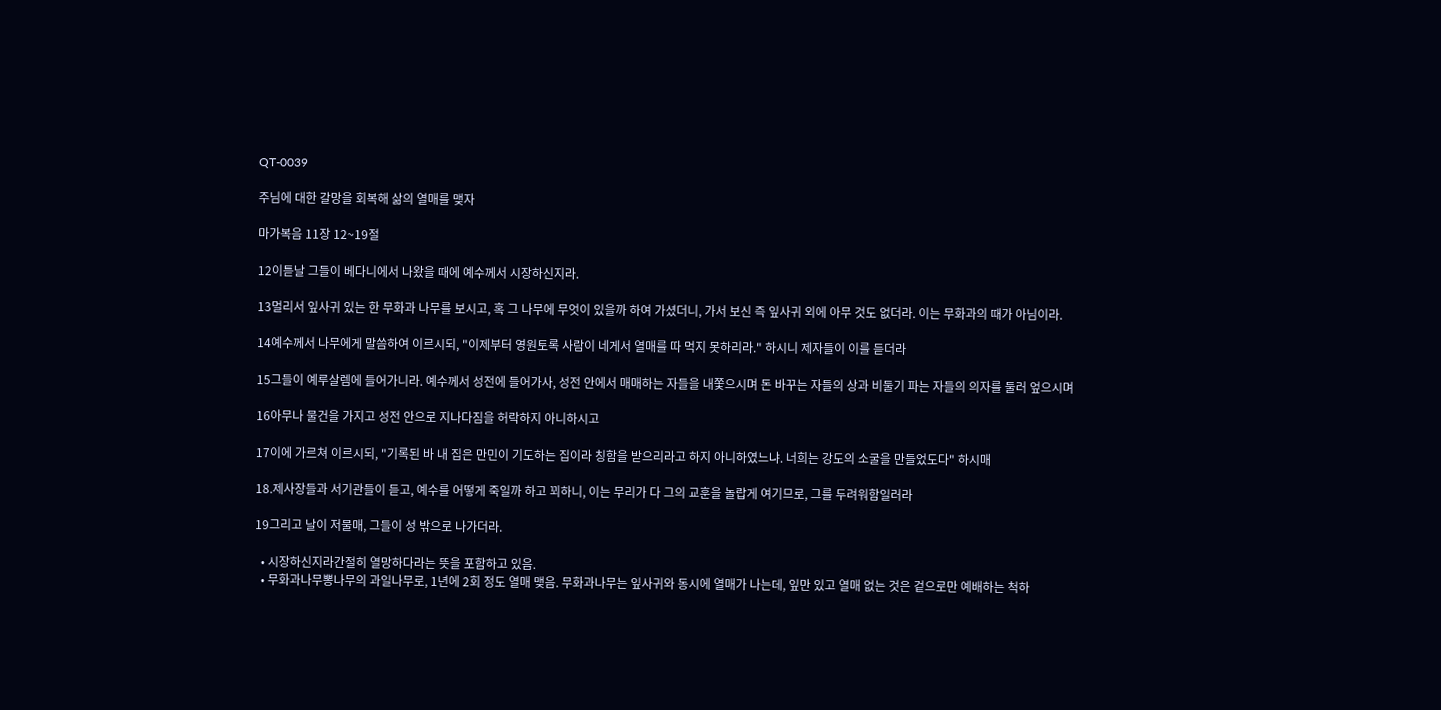QT-0039

주님에 대한 갈망을 회복해 삶의 열매를 맺자

마가복음 11장 12~19절

12이튿날 그들이 베다니에서 나왔을 때에 예수께서 시장하신지라.

13멀리서 잎사귀 있는 한 무화과 나무를 보시고, 혹 그 나무에 무엇이 있을까 하여 가셨더니, 가서 보신 즉 잎사귀 외에 아무 것도 없더라. 이는 무화과의 때가 아님이라.

14예수께서 나무에게 말씀하여 이르시되, "이제부터 영원토록 사람이 네게서 열매를 따 먹지 못하리라." 하시니 제자들이 이를 듣더라

15그들이 예루살렘에 들어가니라. 예수께서 성전에 들어가사, 성전 안에서 매매하는 자들을 내쫓으시며 돈 바꾸는 자들의 상과 비둘기 파는 자들의 의자를 둘러 엎으시며

16아무나 물건을 가지고 성전 안으로 지나다짐을 허락하지 아니하시고

17이에 가르쳐 이르시되, "기록된 바 내 집은 만민이 기도하는 집이라 칭함을 받으리라고 하지 아니하였느냐. 너희는 강도의 소굴을 만들었도다" 하시매

18.제사장들과 서기관들이 듣고, 예수를 어떻게 죽일까 하고 꾀하니, 이는 무리가 다 그의 교훈을 놀랍게 여기므로, 그를 두려워함일러라

19그리고 날이 저물매, 그들이 성 밖으로 나가더라.

  • 시장하신지라간절히 열망하다라는 뜻을 포함하고 있음.
  • 무화과나무뽕나무의 과일나무로, 1년에 2회 정도 열매 맺음. 무화과나무는 잎사귀와 동시에 열매가 나는데, 잎만 있고 열매 없는 것은 겉으로만 예배하는 척하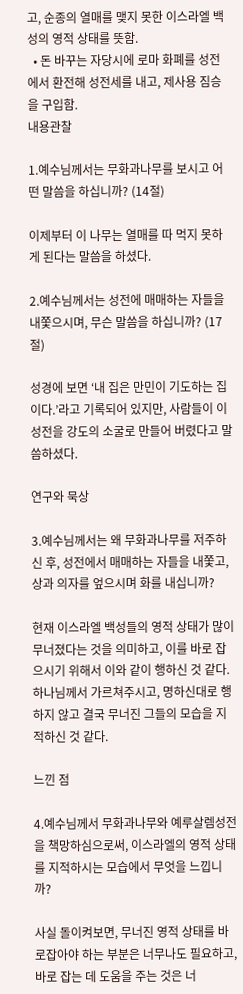고, 순종의 열매를 맺지 못한 이스라엘 백성의 영적 상태를 뜻함.
  • 돈 바꾸는 자당시에 로마 화폐를 성전에서 환전해 성전세를 내고, 제사용 짐승을 구입함.
내용관찰

1.예수님께서는 무화과나무를 보시고 어떤 말씀을 하십니까? (14절)

이제부터 이 나무는 열매를 따 먹지 못하게 된다는 말씀을 하셨다.

2.예수님께서는 성전에 매매하는 자들을 내쫓으시며, 무슨 말씀을 하십니까? (17절)

성경에 보면 ‘내 집은 만민이 기도하는 집이다.’라고 기록되어 있지만, 사람들이 이 성전을 강도의 소굴로 만들어 버렸다고 말씀하셨다.

연구와 묵상

3.예수님께서는 왜 무화과나무를 저주하신 후, 성전에서 매매하는 자들을 내쫓고, 상과 의자를 엎으시며 화를 내십니까?

현재 이스라엘 백성들의 영적 상태가 많이 무너졌다는 것을 의미하고, 이를 바로 잡으시기 위해서 이와 같이 행하신 것 같다. 하나님께서 가르쳐주시고, 명하신대로 행하지 않고 결국 무너진 그들의 모습을 지적하신 것 같다.

느낀 점

4.예수님께서 무화과나무와 예루살렘성전을 책망하심으로써, 이스라엘의 영적 상태를 지적하시는 모습에서 무엇을 느낍니까?

사실 돌이켜보면, 무너진 영적 상태를 바로잡아야 하는 부분은 너무나도 필요하고, 바로 잡는 데 도움을 주는 것은 너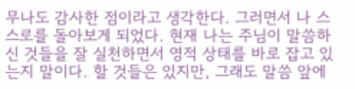무나도 감사한 점이라고 생각한다. 그러면서 나 스스로를 돌아보게 되었다. 현재 나는 주님이 말씀하신 것들을 잘 실천하면서 영적 상태를 바로 잡고 있는지 말이다. 할 것들은 있지만, 그래도 말씀 앞에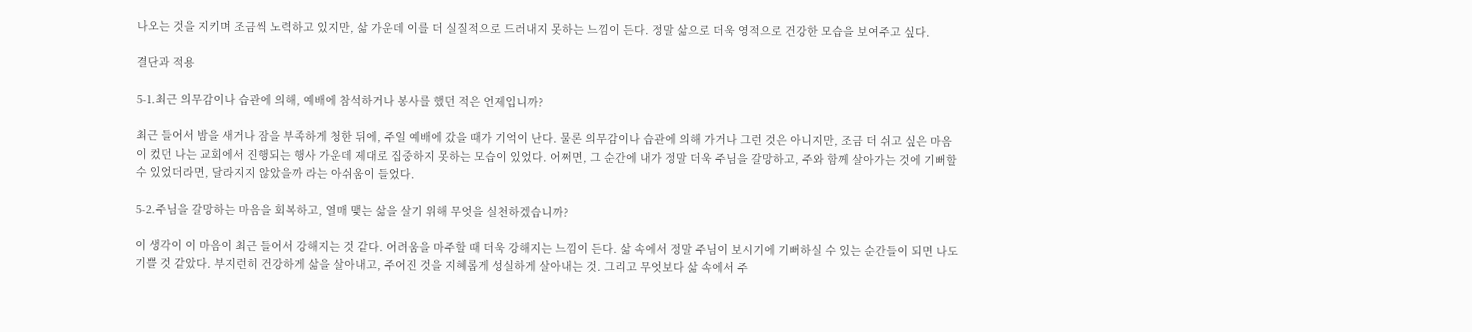나오는 것을 지키며 조금씩 노력하고 있지만, 삶 가운데 이를 더 실질적으로 드러내지 못하는 느낌이 든다. 정말 삶으로 더욱 영적으로 건강한 모습을 보여주고 싶다.

결단과 적용

5-1.최근 의무감이나 습관에 의해, 예배에 참석하거나 봉사를 했던 적은 언제입니까?

최근 들어서 밤을 새거나 잠을 부족하게 청한 뒤에, 주일 예배에 갔을 때가 기억이 난다. 물론 의무감이나 습관에 의해 가거나 그런 것은 아니지만, 조금 더 쉬고 싶은 마음이 컸던 나는 교회에서 진행되는 행사 가운데 제대로 집중하지 못하는 모습이 있었다. 어쩌면, 그 순간에 내가 정말 더욱 주님을 갈망하고, 주와 함께 살아가는 것에 기뻐할 수 있었더라면, 달라지지 않았을까 라는 아쉬움이 들었다.

5-2.주님을 갈망하는 마음을 회복하고, 열매 맺는 삶을 살기 위해 무엇을 실천하겠습니까?

이 생각이 이 마음이 최근 들어서 강해지는 것 같다. 어려움을 마주할 때 더욱 강해지는 느낌이 든다. 삶 속에서 정말 주님이 보시기에 기뻐하실 수 있는 순간들이 되면 나도 기쁠 것 같았다. 부지런히 건강하게 삶을 살아내고, 주어진 것을 지혜롭게 성실하게 살아내는 것. 그리고 무엇보다 삶 속에서 주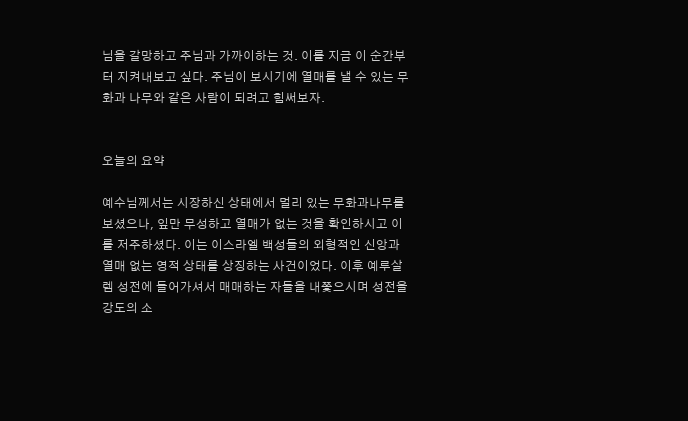님을 갈망하고 주님과 가까이하는 것. 이를 지금 이 순간부터 지켜내보고 싶다. 주님이 보시기에 열매를 낼 수 있는 무화과 나무와 같은 사람이 되려고 힘써보자.


오늘의 요약

예수님께서는 시장하신 상태에서 멀리 있는 무화과나무를 보셨으나, 잎만 무성하고 열매가 없는 것을 확인하시고 이를 저주하셨다. 이는 이스라엘 백성들의 외형적인 신앙과 열매 없는 영적 상태를 상징하는 사건이었다. 이후 예루살렘 성전에 들어가셔서 매매하는 자들을 내쫓으시며 성전을 강도의 소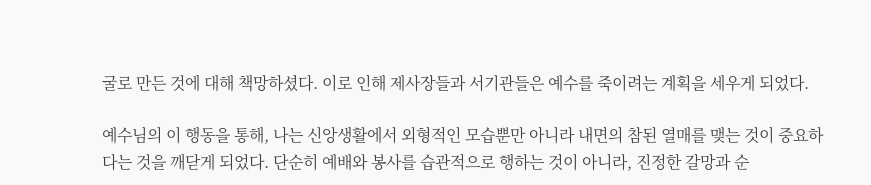굴로 만든 것에 대해 책망하셨다. 이로 인해 제사장들과 서기관들은 예수를 죽이려는 계획을 세우게 되었다.

예수님의 이 행동을 통해, 나는 신앙생활에서 외형적인 모습뿐만 아니라 내면의 참된 열매를 맺는 것이 중요하다는 것을 깨닫게 되었다. 단순히 예배와 봉사를 습관적으로 행하는 것이 아니라, 진정한 갈망과 순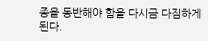종을 동반해야 함을 다시금 다짐하게 된다.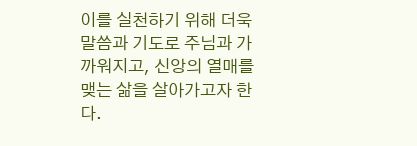이를 실천하기 위해 더욱 말씀과 기도로 주님과 가까워지고, 신앙의 열매를 맺는 삶을 살아가고자 한다.